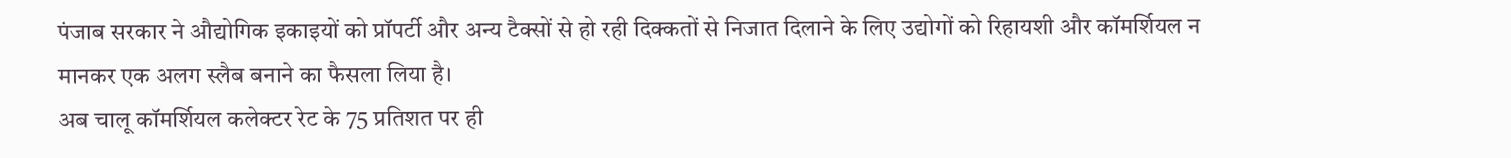पंजाब सरकार ने औद्योगिक इकाइयों को प्रॉपर्टी और अन्य टैक्सों से हो रही दिक्कतों से निजात दिलाने के लिए उद्योगों को रिहायशी और कॉमर्शियल न मानकर एक अलग स्लैब बनाने का फैसला लिया है।
अब चालू कॉमर्शियल कलेक्टर रेट के 75 प्रतिशत पर ही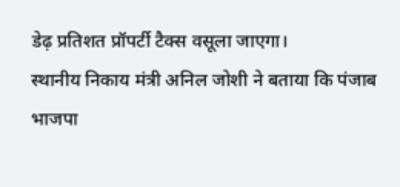डेढ़ प्रतिशत प्रॉपर्टी टैक्स वसूला जाएगा।
स्थानीय निकाय मंत्री अनिल जोशी ने बताया कि पंजाब भाजपा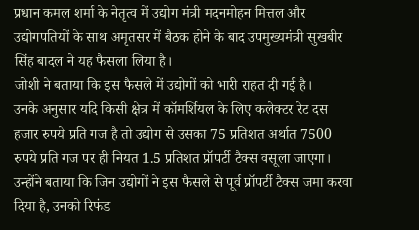प्रधान कमल शर्मा के नेतृत्व में उद्योग मंत्री मदनमोहन मित्तल और उद्योगपतियों के साथ अमृतसर में बैठक होने के बाद उपमुख्यमंत्री सुखबीर सिंह बादल ने यह फैसला लिया है।
जोशी ने बताया कि इस फैसले में उद्योगों को भारी राहत दी गई है।
उनके अनुसार यदि किसी क्षेत्र में कॉमर्शियल के लिए कलेक्टर रेट दस हजार रुपये प्रति गज है तो उद्योग से उसका 75 प्रतिशत अर्थात 7500 रुपये प्रति गज पर ही नियत 1.5 प्रतिशत प्रॉपर्टी टैक्स वसूला जाएगा।
उन्होंने बताया कि जिन उद्योगों ने इस फैसले से पूर्व प्रॉपर्टी टैक्स जमा करवा दिया है, उनको रिफंड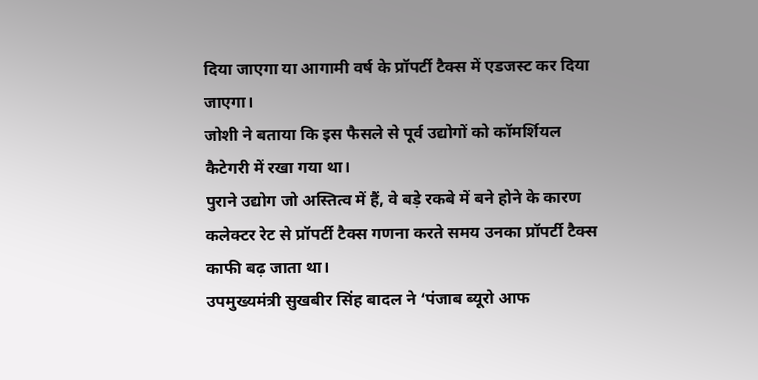दिया जाएगा या आगामी वर्ष के प्रॉपर्टी टैक्स में एडजस्ट कर दिया जाएगा।
जोशी ने बताया कि इस फैसले से पूर्व उद्योगों को कॉमर्शियल कैटेगरी में रखा गया था।
पुराने उद्योग जो अस्तित्व में हैं, वे बड़े रकबे में बने होने के कारण कलेक्टर रेट से प्रॉपर्टी टैक्स गणना करते समय उनका प्रॉपर्टी टैक्स काफी बढ़ जाता था।
उपमुख्यमंत्री सुखबीर सिंह बादल ने ‘पंजाब ब्यूरो आफ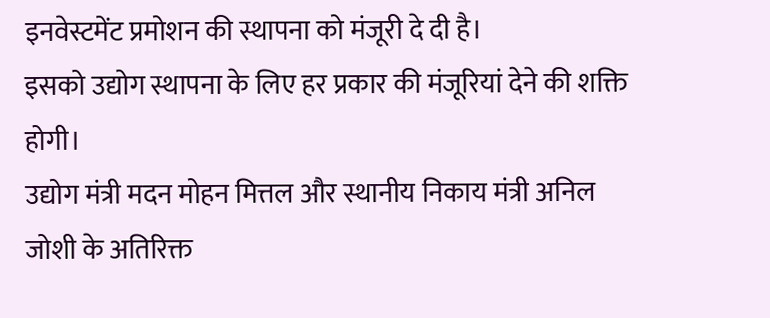इनवेस्टमेंट प्रमोशन की स्थापना को मंजूरी दे दी है।
इसको उद्योग स्थापना के लिए हर प्रकार की मंजूरियां देने की शक्ति होगी।
उद्योग मंत्री मदन मोहन मित्तल और स्थानीय निकाय मंत्री अनिल जोशी के अतिरिक्त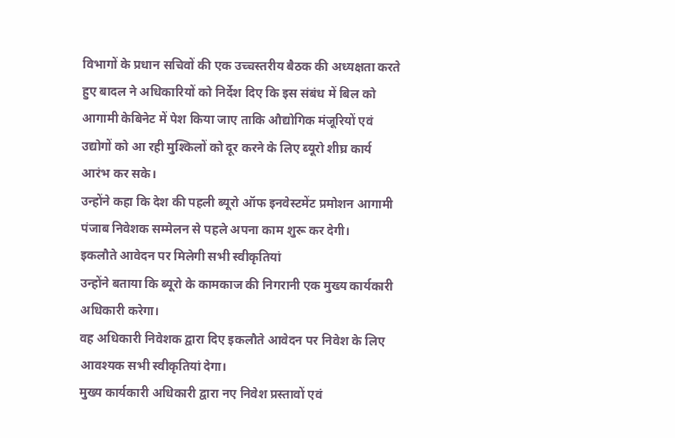विभागों के प्रधान सचिवों की एक उच्चस्तरीय बैठक की अध्यक्षता करते हुए बादल ने अधिकारियों को निर्देश दिए कि इस संबंध में बिल को आगामी केबिनेट में पेश किया जाए ताकि औद्योगिक मंजूरियों एवं उद्योगों को आ रही मुश्किलों को दूर करने के लिए ब्यूरो शीघ्र कार्य आरंभ कर सके।
उन्होंने कहा कि देश की पहली ब्यूरो ऑफ इनवेस्टमेंट प्रमोशन आगामी पंजाब निवेशक सम्मेलन से पहले अपना काम शुरू कर देगी।
इकलौते आवेदन पर मिलेगी सभी स्वीकृतियां
उन्होंने बताया कि ब्यूरो के कामकाज की निगरानी एक मुख्य कार्यकारी अधिकारी करेगा।
वह अधिकारी निवेशक द्वारा दिए इकलौते आवेदन पर निवेश के लिए आवश्यक सभी स्वीकृतियां देगा।
मुख्य कार्यकारी अधिकारी द्वारा नए निवेश प्रस्तावों एवं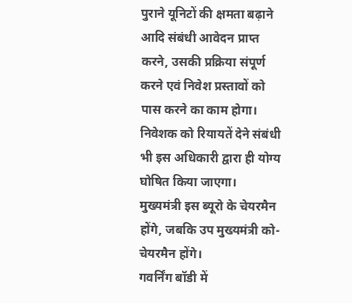पुराने यूनिटों की क्षमता बढ़ाने आदि संबंधी आवेदन प्राप्त करने, उसकी प्रक्रिया संपूर्ण करने एवं निवेश प्रस्तावों को पास करने का काम होगा।
निवेशक को रियायतें देने संबंधी भी इस अधिकारी द्वारा ही योग्य घोषित किया जाएगा।
मुख्यमंत्री इस ब्यूरो के चेयरमैन होंगे, जबकि उप मुख्यमंत्री को-चेयरमैन होंगे।
गवर्निंग बॉडी में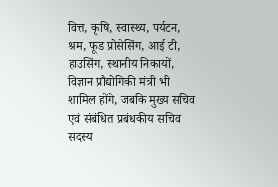वित्त, कृषि, स्वास्थ्य, पर्यटन, श्रम, फूड प्रोसेसिंग, आई टी, हाउसिंग, स्थानीय निकायों, विज्ञान प्रौद्योगिकी मंत्री भी शामिल होंगे, जबकि मुख्य सचिव एवं संबंधित प्रबंधकीय सचिव सदस्य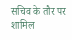सचिव के तौर पर शामिल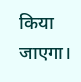किया जाएगा।